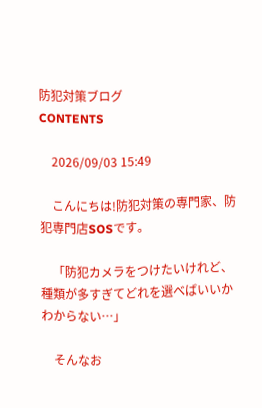防犯対策ブログ
CONTENTS

    2026/09/03 15:49

    こんにちは!防犯対策の専門家、防犯専門店SOSです。

    「防犯カメラをつけたいけれど、種類が多すぎてどれを選べばいいかわからない…」

    そんなお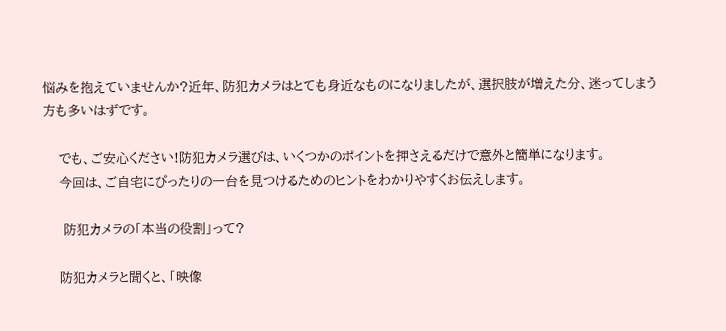悩みを抱えていませんか?近年、防犯カメラはとても身近なものになりましたが、選択肢が増えた分、迷ってしまう方も多いはずです。

    でも、ご安心ください!防犯カメラ選びは、いくつかのポイントを押さえるだけで意外と簡単になります。
    今回は、ご自宅にぴったりの一台を見つけるためのヒントをわかりやすくお伝えします。

     防犯カメラの「本当の役割」って?

    防犯カメラと聞くと、「映像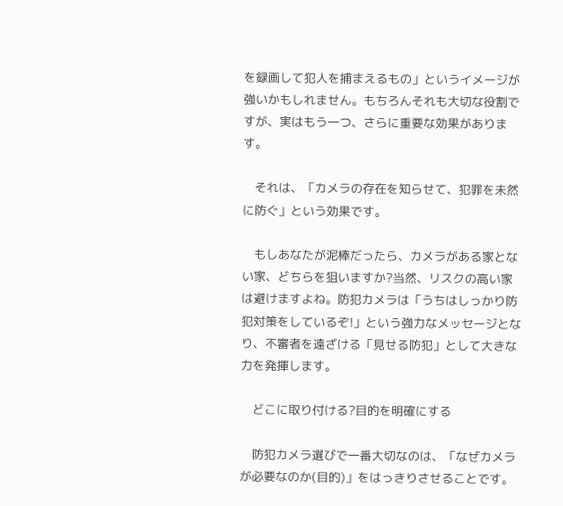を録画して犯人を捕まえるもの」というイメージが強いかもしれません。もちろんそれも大切な役割ですが、実はもう一つ、さらに重要な効果があります。

    それは、「カメラの存在を知らせて、犯罪を未然に防ぐ」という効果です。

    もしあなたが泥棒だったら、カメラがある家とない家、どちらを狙いますか?当然、リスクの高い家は避けますよね。防犯カメラは「うちはしっかり防犯対策をしているぞ!」という強力なメッセージとなり、不審者を遠ざける「見せる防犯」として大きな力を発揮します。

    どこに取り付ける?目的を明確にする

    防犯カメラ選びで一番大切なのは、「なぜカメラが必要なのか(目的)」をはっきりさせることです。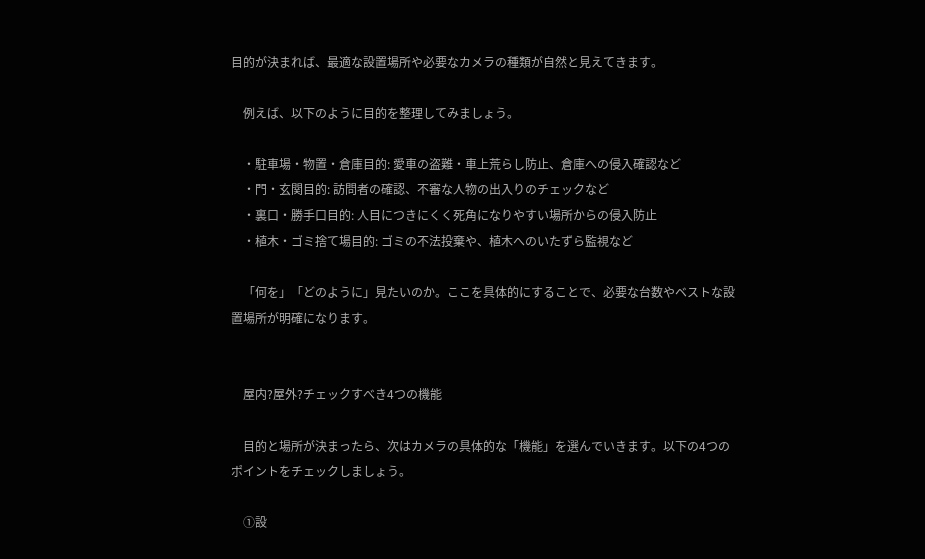目的が決まれば、最適な設置場所や必要なカメラの種類が自然と見えてきます。

    例えば、以下のように目的を整理してみましょう。

    ・駐車場・物置・倉庫目的: 愛車の盗難・車上荒らし防止、倉庫への侵入確認など
    ・門・玄関目的: 訪問者の確認、不審な人物の出入りのチェックなど
    ・裏口・勝手口目的: 人目につきにくく死角になりやすい場所からの侵入防止
    ・植木・ゴミ捨て場目的: ゴミの不法投棄や、植木へのいたずら監視など

    「何を」「どのように」見たいのか。ここを具体的にすることで、必要な台数やベストな設置場所が明確になります。


    屋内?屋外?チェックすべき4つの機能

    目的と場所が決まったら、次はカメラの具体的な「機能」を選んでいきます。以下の4つのポイントをチェックしましょう。

    ①設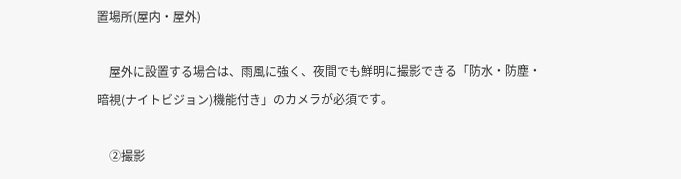置場所(屋内・屋外)

    屋外に設置する場合は、雨風に強く、夜間でも鮮明に撮影できる「防水・防塵・暗視(ナイトビジョン)機能付き」のカメラが必須です。

    ②撮影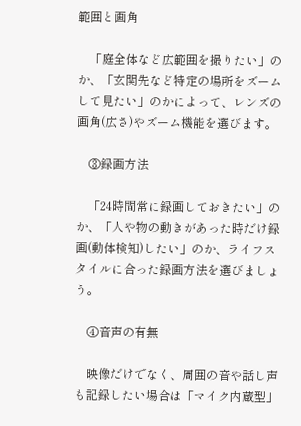範囲と画角

    「庭全体など広範囲を撮りたい」のか、「玄関先など特定の場所をズームして見たい」のかによって、レンズの画角(広さ)やズーム機能を選びます。

    ③録画方法

    「24時間常に録画しておきたい」のか、「人や物の動きがあった時だけ録画(動体検知)したい」のか、ライフスタイルに合った録画方法を選びましょう。

    ④音声の有無

    映像だけでなく、周囲の音や話し声も記録したい場合は「マイク内蔵型」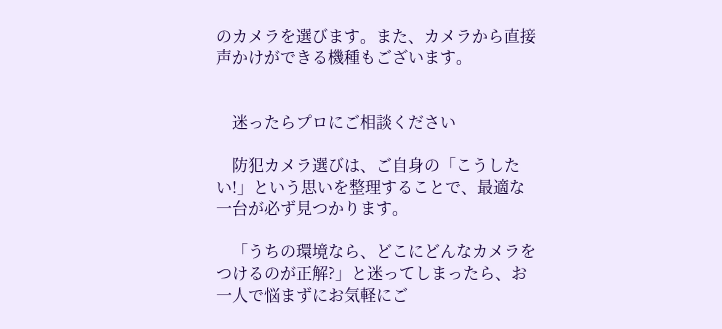のカメラを選びます。また、カメラから直接声かけができる機種もございます。


    迷ったらプロにご相談ください

    防犯カメラ選びは、ご自身の「こうしたい!」という思いを整理することで、最適な一台が必ず見つかります。

    「うちの環境なら、どこにどんなカメラをつけるのが正解?」と迷ってしまったら、お一人で悩まずにお気軽にご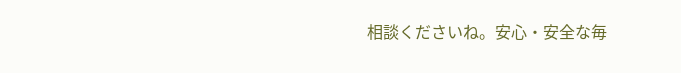相談くださいね。安心・安全な毎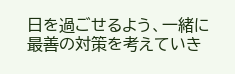日を過ごせるよう、一緒に最善の対策を考えていき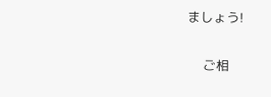ましょう!

    ご相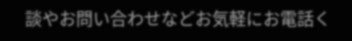談やお問い合わせなどお気軽にお電話く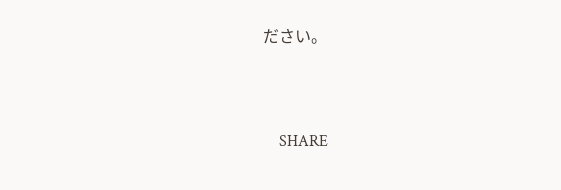ださい。



    SHARE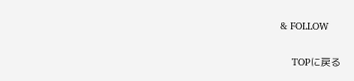& FOLLOW

    TOPに戻る